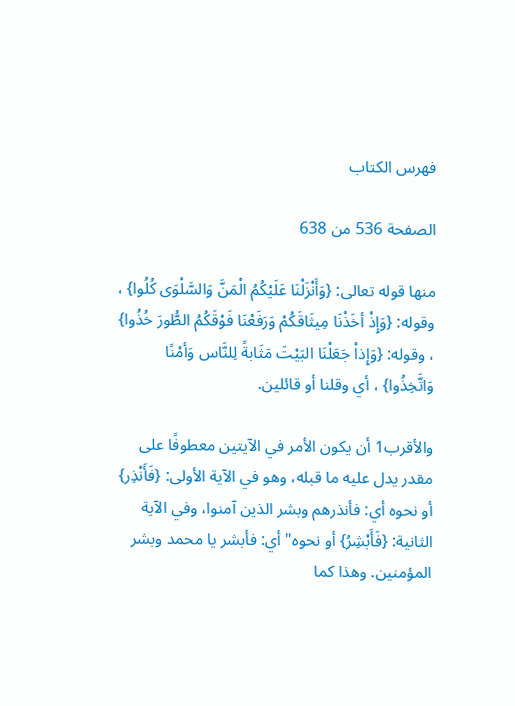فهرس الكتاب

الصفحة 536 من 638

منها قوله تعالى: {وَأَنْزَلْنَا عَلَيْكُمُ الْمَنَّ وَالسَّلْوَى كُلُوا} ، وقوله: {وَإِذْ أخَذْنَا مِيثَاقَكُمْ وَرَفَعْنَا فَوْقَكُمُ الطُّورَ خُذُوا} ، وقوله: {وَإِذاْ جَعَلْنَا البَيْتَ مَثَابةً لِلنَّاس وَأمْنًا وَاتَّخِذُوا} ، أي وقلنا أو قائلين.

والأقرب1 أن يكون الأمر في الآيتين معطوفًا على مقدر يدل عليه ما قبله، وهو في الآية الأولى: {فَأَنْذِر} أو نحوه أي: فأنذرهم وبشر الذين آمنوا، وفي الآية الثانية: {فَأَبْشِرُ} أو نحوه"أي: فأبشر يا محمد وبشر المؤمنين. وهذا كما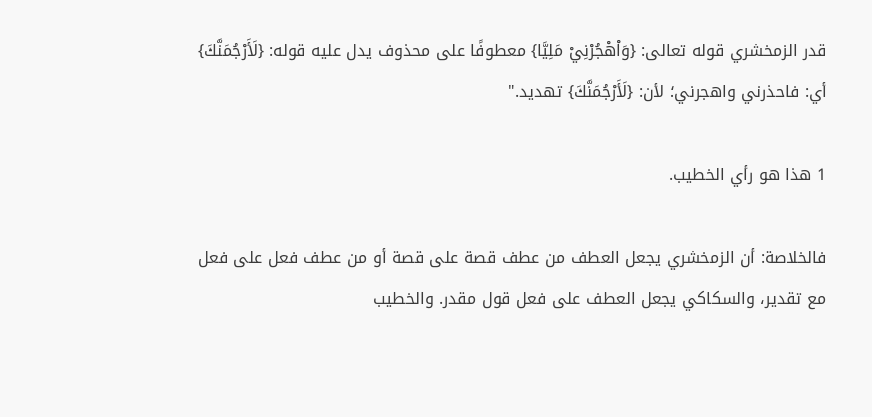قدر الزمخشري قوله تعالى: {وَاْهْجُرْنِيْ مَلِيَّا} معطوفًا على محذوف يدل عليه قوله: {لَأَرْجُمَنَّكَ} أي: فاحذرني واهجرني؛ لأن: {لَأَرْجُمَنَّكَ} تهديد."

1 هذا هو رأي الخطيب.

فالخلاصة: أن الزمخشري يجعل العطف من عطف قصة على قصة أو من عطف فعل على فعل مع تقدير، والسكاكي يجعل العطف على فعل قول مقدر. والخطيب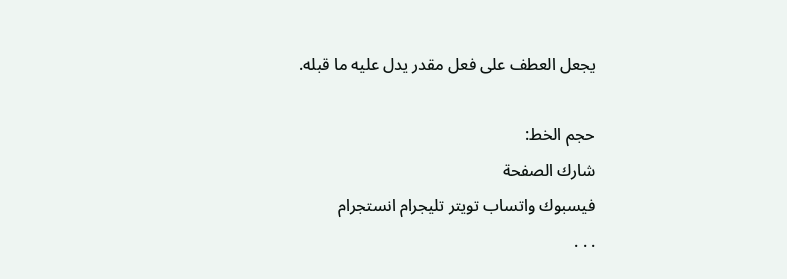يجعل العطف على فعل مقدر يدل عليه ما قبله.

حجم الخط:
شارك الصفحة
فيسبوك واتساب تويتر تليجرام انستجرام
. . .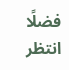فضلًا انتظر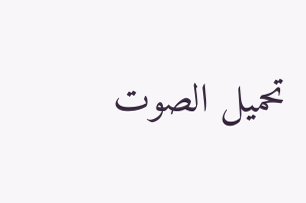تحميل الصوت